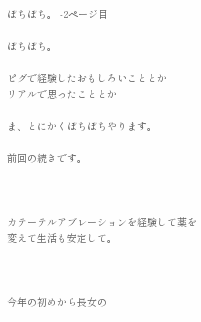ぼちぼち。 -2ページ目

ぼちぼち。

ピグで経験したおもしろいこととか
リアルで思ったこととか

ま、とにかくぼちぼちやります。

前回の続きです。



カテーテルアブレーションを経験して薬を変えて生活も安定して。



今年の初めから長女の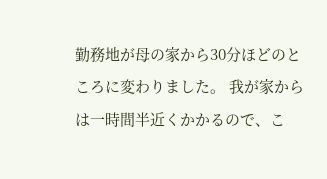勤務地が母の家から30分ほどのところに変わりました。 我が家からは一時間半近くかかるので、こ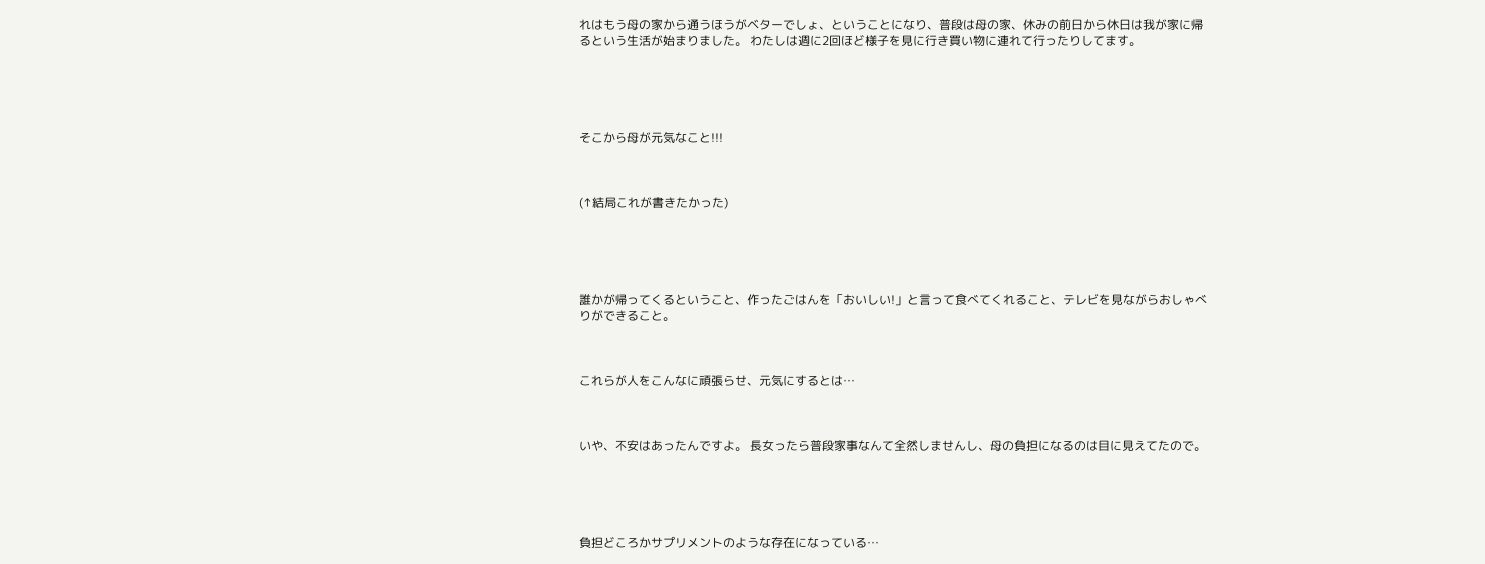れはもう母の家から通うほうがベターでしょ、ということになり、普段は母の家、休みの前日から休日は我が家に帰るという生活が始まりました。 わたしは週に2回ほど様子を見に行き買い物に連れて行ったりしてます。





そこから母が元気なこと!!!



(↑結局これが書きたかった)





誰かが帰ってくるということ、作ったごはんを「おいしい!」と言って食べてくれること、テレビを見ながらおしゃべりができること。



これらが人をこんなに頑張らせ、元気にするとは…



いや、不安はあったんですよ。 長女ったら普段家事なんて全然しませんし、母の負担になるのは目に見えてたので。





負担どころかサプリメントのような存在になっている…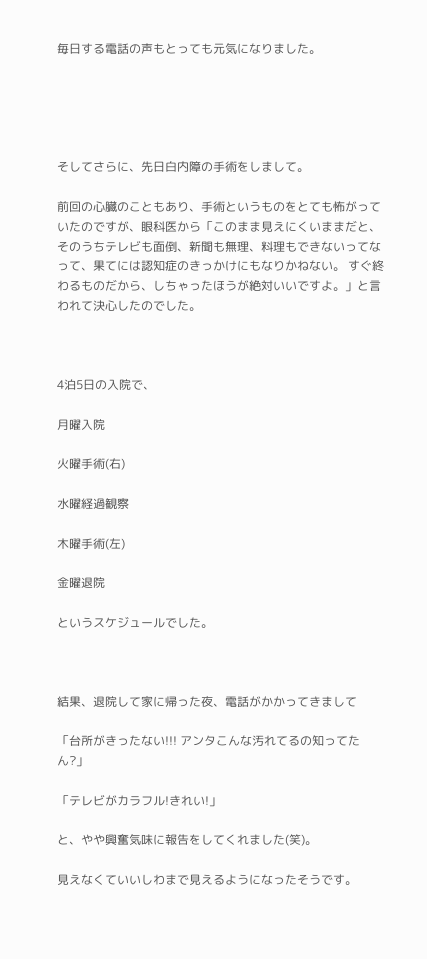毎日する電話の声もとっても元気になりました。





そしてさらに、先日白内障の手術をしまして。

前回の心臓のこともあり、手術というものをとても怖がっていたのですが、眼科医から「このまま見えにくいままだと、そのうちテレビも面倒、新聞も無理、料理もできないってなって、果てには認知症のきっかけにもなりかねない。 すぐ終わるものだから、しちゃったほうが絶対いいですよ。」と言われて決心したのでした。



4泊5日の入院で、

月曜入院

火曜手術(右)

水曜経過観察

木曜手術(左)

金曜退院

というスケジュールでした。



結果、退院して家に帰った夜、電話がかかってきまして

「台所がきったない!!! アンタこんな汚れてるの知ってたん?」

「テレビがカラフル!きれい!」

と、やや興奮気味に報告をしてくれました(笑)。

見えなくていいしわまで見えるようになったそうです。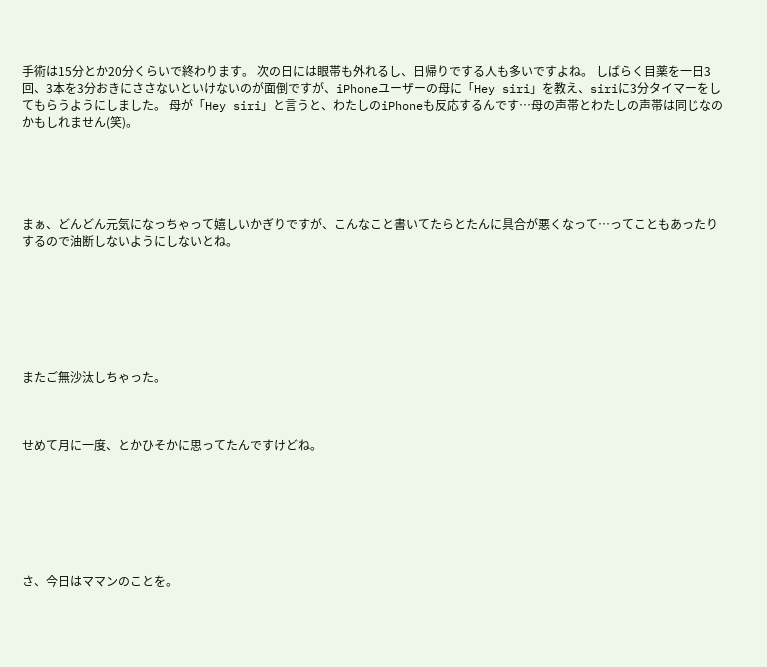手術は15分とか20分くらいで終わります。 次の日には眼帯も外れるし、日帰りでする人も多いですよね。 しばらく目薬を一日3回、3本を3分おきにささないといけないのが面倒ですが、iPhoneユーザーの母に「Hey siri」を教え、siriに3分タイマーをしてもらうようにしました。 母が「Hey siri」と言うと、わたしのiPhoneも反応するんです…母の声帯とわたしの声帯は同じなのかもしれません(笑)。





まぁ、どんどん元気になっちゃって嬉しいかぎりですが、こんなこと書いてたらとたんに具合が悪くなって…ってこともあったりするので油断しないようにしないとね。







またご無沙汰しちゃった。



せめて月に一度、とかひそかに思ってたんですけどね。







さ、今日はママンのことを。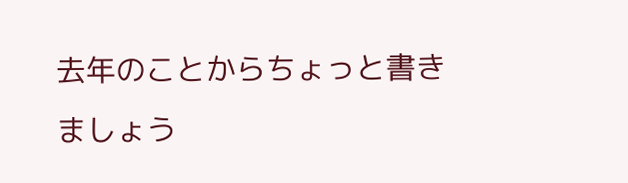去年のことからちょっと書きましょう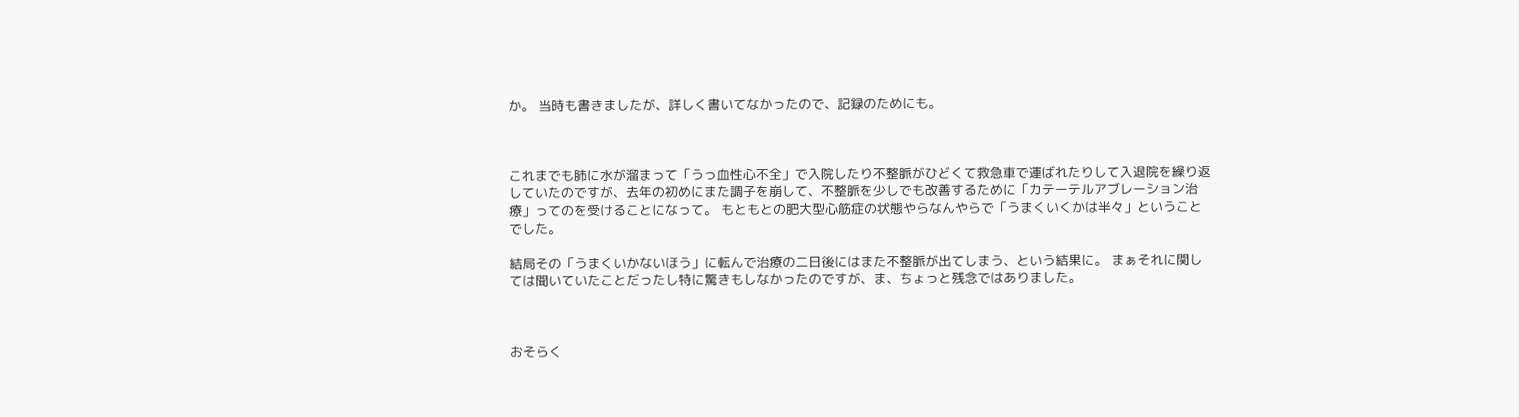か。 当時も書きましたが、詳しく書いてなかったので、記録のためにも。



これまでも肺に水が溜まって「うっ血性心不全」で入院したり不整脈がひどくて救急車で運ばれたりして入退院を繰り返していたのですが、去年の初めにまた調子を崩して、不整脈を少しでも改善するために「カテーテルアブレーション治療」ってのを受けることになって。 もともとの肥大型心筋症の状態やらなんやらで「うまくいくかは半々」ということでした。

結局その「うまくいかないほう」に転んで治療の二日後にはまた不整脈が出てしまう、という結果に。 まぁそれに関しては聞いていたことだったし特に驚きもしなかったのですが、ま、ちょっと残念ではありました。



おそらく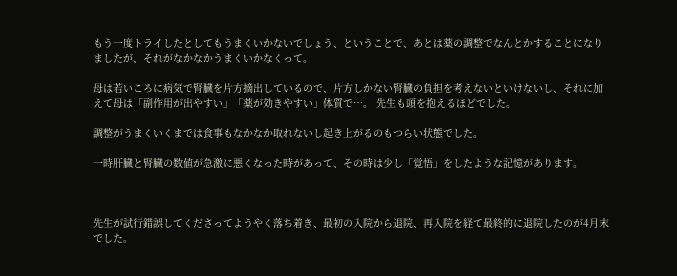もう一度トライしたとしてもうまくいかないでしょう、ということで、あとは薬の調整でなんとかすることになりましたが、それがなかなかうまくいかなくって。

母は若いころに病気で腎臓を片方摘出しているので、片方しかない腎臓の負担を考えないといけないし、それに加えて母は「副作用が出やすい」「薬が効きやすい」体質で…。 先生も頭を抱えるほどでした。

調整がうまくいくまでは食事もなかなか取れないし起き上がるのもつらい状態でした。

一時肝臓と腎臓の数値が急激に悪くなった時があって、その時は少し「覚悟」をしたような記憶があります。



先生が試行錯誤してくださってようやく落ち着き、最初の入院から退院、再入院を経て最終的に退院したのが4月末でした。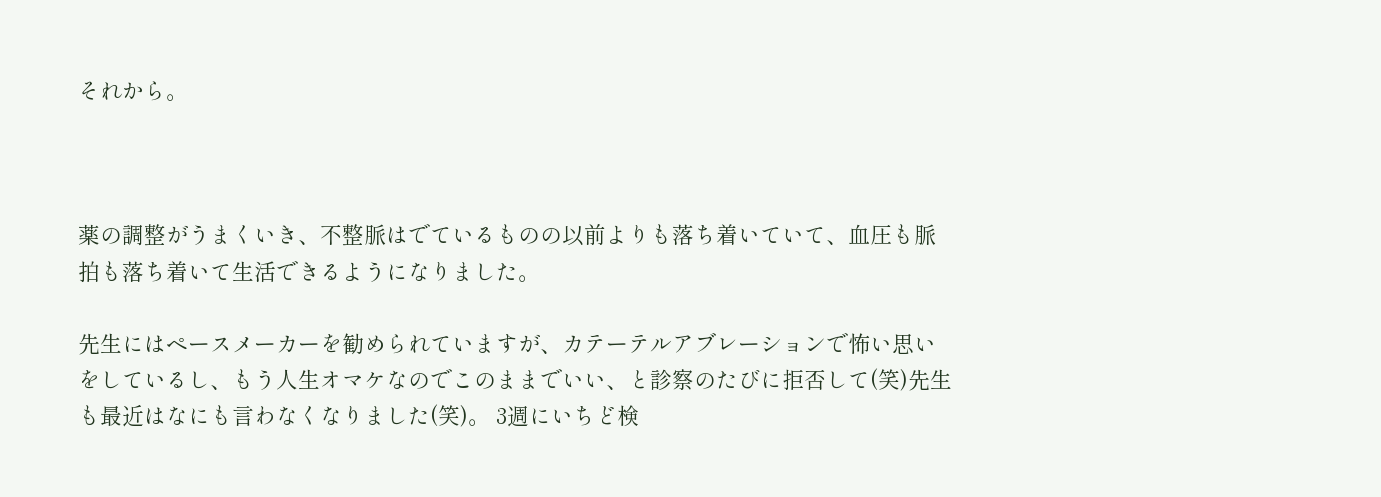それから。



薬の調整がうまくいき、不整脈はでているものの以前よりも落ち着いていて、血圧も脈拍も落ち着いて生活できるようになりました。

先生にはペースメーカーを勧められていますが、カテーテルアブレーションで怖い思いをしているし、もう人生オマケなのでこのままでいい、と診察のたびに拒否して(笑)先生も最近はなにも言わなくなりました(笑)。 3週にいちど検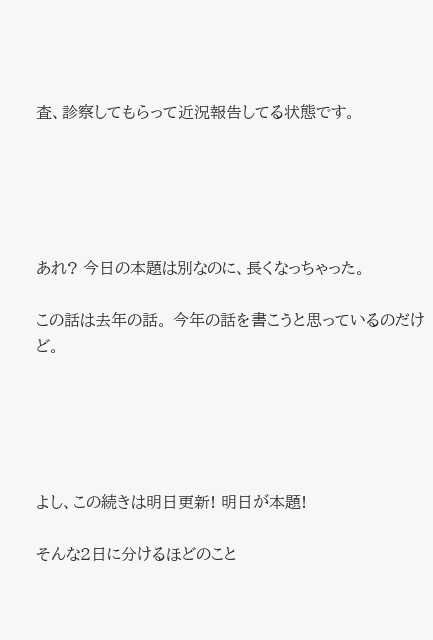査、診察してもらって近況報告してる状態です。





あれ? 今日の本題は別なのに、長くなっちゃった。

この話は去年の話。 今年の話を書こうと思っているのだけど。





よし、この続きは明日更新! 明日が本題!

そんな2日に分けるほどのこと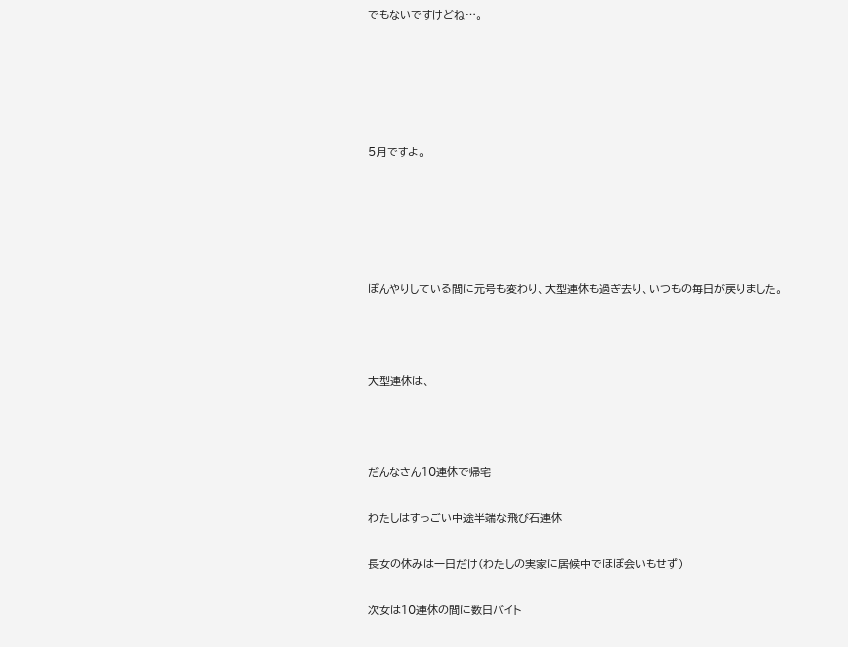でもないですけどね…。





5月ですよ。





ぼんやりしている間に元号も変わり、大型連休も過ぎ去り、いつもの毎日が戻りました。



大型連休は、



だんなさん10連休で帰宅

わたしはすっごい中途半端な飛び石連休

長女の休みは一日だけ(わたしの実家に居候中でほぼ会いもせず)

次女は10連休の間に数日バイト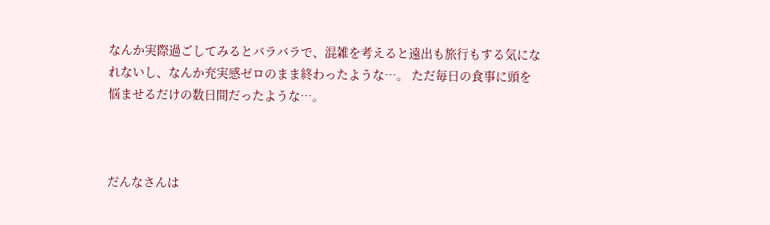なんか実際過ごしてみるとバラバラで、混雑を考えると遠出も旅行もする気になれないし、なんか充実感ゼロのまま終わったような…。 ただ毎日の食事に頭を悩ませるだけの数日間だったような…。



だんなさんは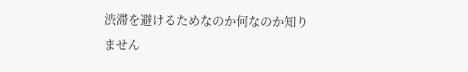渋滞を避けるためなのか何なのか知りません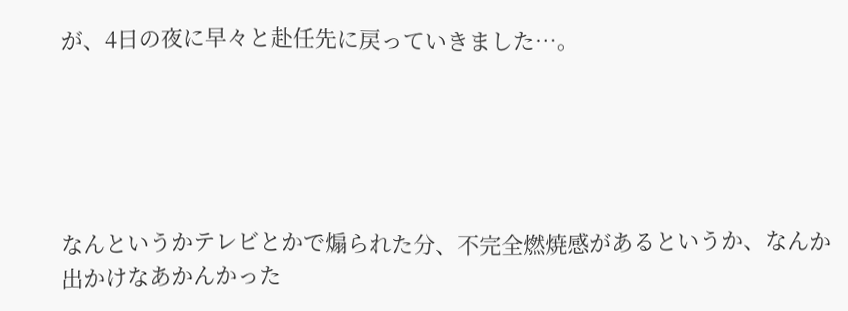が、4日の夜に早々と赴任先に戻っていきました…。





なんというかテレビとかで煽られた分、不完全燃焼感があるというか、なんか出かけなあかんかった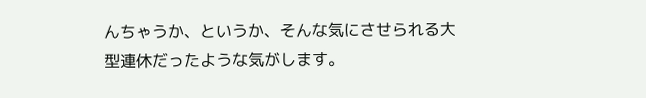んちゃうか、というか、そんな気にさせられる大型連休だったような気がします。